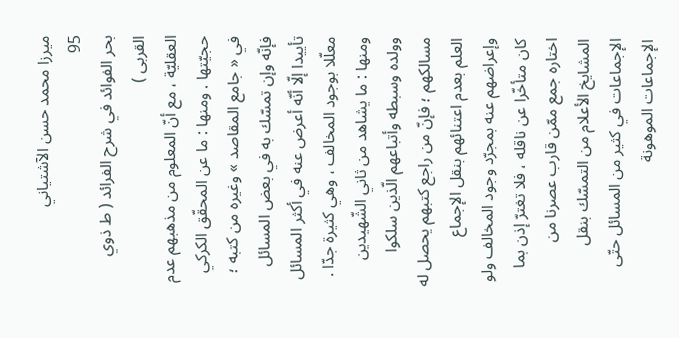ميرزا محمد حسن الآشتياني
95
بحر الفوائد في شرح الفرائد ( ط ذوي القربى )
العقليّة ، مع أنّ المعلوم من مذهبهم عدم حجيّتها . ومنها : ما عن المحقّق الكركي في « جامع المقاصد » وغيره من كتبه ؛ فإنّه وإن تمسّك به في بعض المسائل تأييدا إلّا أنّه أعرض عنه في أكثر المسائل معلّلا بوجود المخالف ، وهي كثيرة جدّا . ومنها : ما يشاهد من ثاني الشّهيدين وولده وسبطه وأتباعهم الّذين سلكوا مسالكهم ؛ فإنّ من راجع كتبهم يحصل له العلم بعدم اعتنائهم بنقل الإجماع وإعراضهم عنه بمجرّد وجود المخالف ولو كان متأخّرا عن ناقله ، فلا تغترّ إذن بما اختاره جمع ممّن قارب عصرنا من المشايخ الأعلام من التمسّك بنقل الإجماعات في كثير من المسائل حتّى الإجماعات الموهونة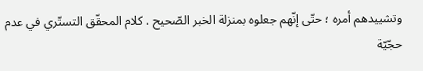وتشييدهم أمره ؛ حتّى إنّهم جعلوه بمنزلة الخبر الصّحيح . كلام المحقّق التستّري في عدم حجّيّة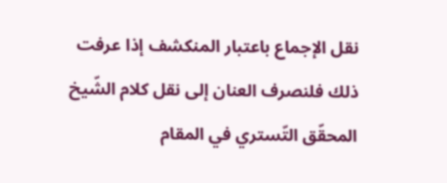نقل الإجماع باعتبار المنكشف إذا عرفت ذلك فلنصرف العنان إلى نقل كلام الشّيخ المحقّق التّستري في المقام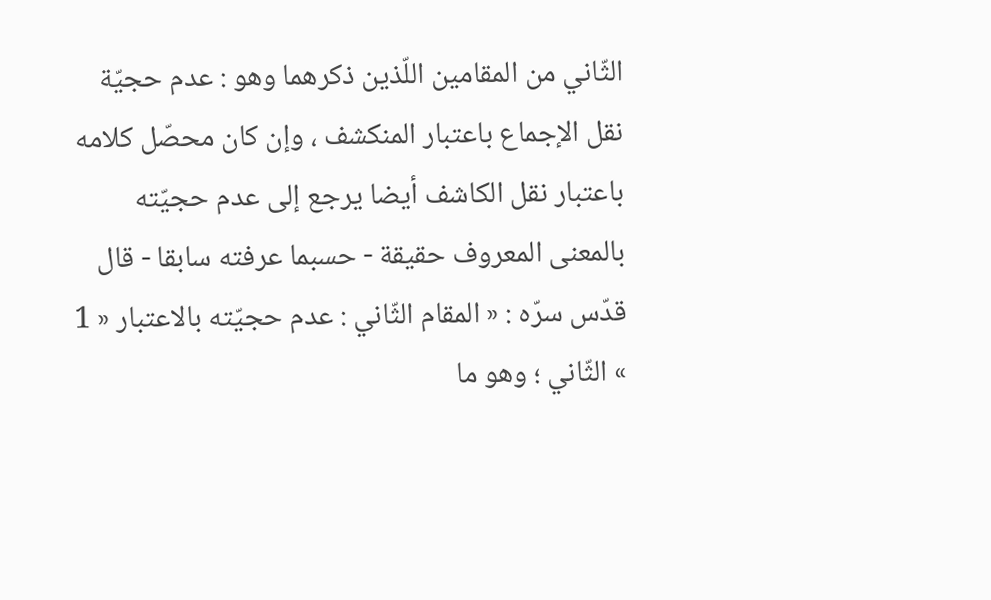الثّاني من المقامين اللّذين ذكرهما وهو : عدم حجيّة نقل الإجماع باعتبار المنكشف ، وإن كان محصّل كلامه باعتبار نقل الكاشف أيضا يرجع إلى عدم حجيّته بالمعنى المعروف حقيقة - حسبما عرفته سابقا - قال قدّس سرّه : « المقام الثّاني : عدم حجيّته بالاعتبار « 1 » الثّاني ؛ وهو ما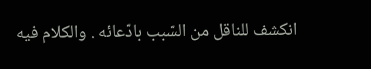انكشف للناقل من السّبب بادّعائه . والكلام فيه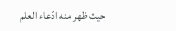حيث ظهر منه ادّعاء العلم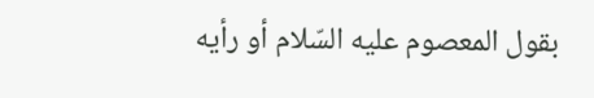بقول المعصوم عليه السّلام أو رأيه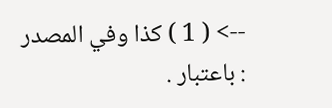--> ( 1 ) كذا وفي المصدر : باعتبار .